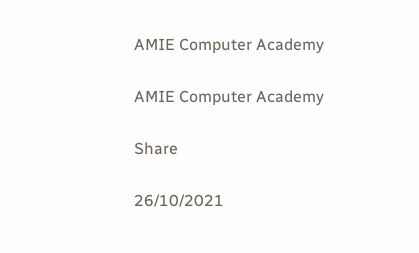AMIE Computer Academy

AMIE Computer Academy

Share

26/10/2021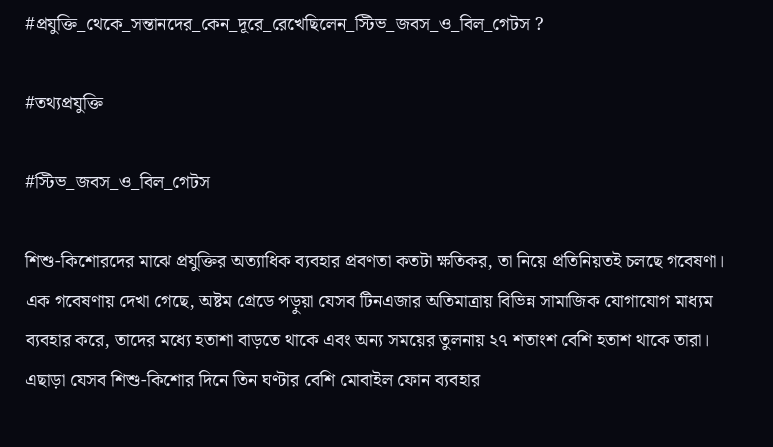#প্রযুক্তি_থেকে_সন্তানদের_কেন_দূরে_রেখেছিলেন_স্টিভ_জবস_ও_বিল_গেটস ?

#তথ্যপ্রযুক্তি

#স্টিভ_জবস_ও_বিল_গেটস

শিশু-কিশোরদের মাঝে প্রযুক্তির অত্যাধিক ব্যবহার প্রবণতা কতটা ক্ষতিকর, তা নিয়ে প্রতিনিয়তই চলছে গবেষণা। এক গবেষণায় দেখা গেছে, অষ্টম গ্রেডে পড়ুয়া যেসব টিনএজার অতিমাত্রায় বিভিন্ন সামাজিক যোগাযোগ মাধ্যম ব্যবহার করে, তাদের মধ্যে হতাশা বাড়তে থাকে এবং অন্য সময়ের তুলনায় ২৭ শতাংশ বেশি হতাশ থাকে তারা।
এছাড়া যেসব শিশু-কিশোর দিনে তিন ঘণ্টার বেশি মোবাইল ফোন ব্যবহার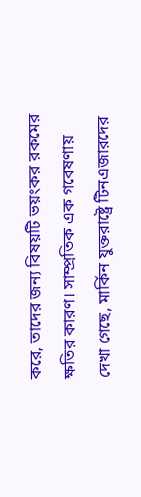করে, তাদের জন্য বিষয়টি ভয়ংকর রকমের ক্ষতির কারণ। সাম্প্রতিক এক গবেষণায় দেখা গেছে, মার্কিন যুক্তরাষ্ট্রে টিনএজারদের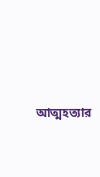আত্মহত্যার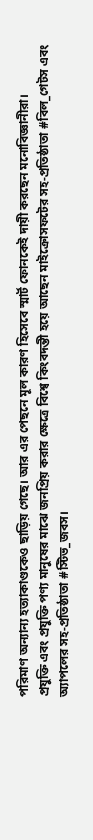পরিমাণ অন্যান্য হত্যাকাণ্ডকেও ছাড়িয় গেছে। আর এর পেছনে মূল কারণ হিসেবে স্মার্ট ফোনকেই দায়ী করছেন মনোবিজ্ঞানীরা।
প্রযুক্তি এবং প্রযুক্তি পণ্য মানুষের মাঝে জনপ্রিয় করার ক্ষেত্রে বিশ্বে কিংবদন্তী হয়ে আছেন মাইক্রোসফটের সহ-প্রতিষ্ঠাতা #বিল_গেটস এবং অ্যাপলের সহ-প্রতিষ্ঠাতা #স্টিভ_জবস।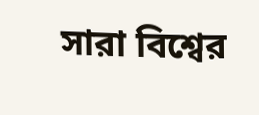সারা বিশ্বের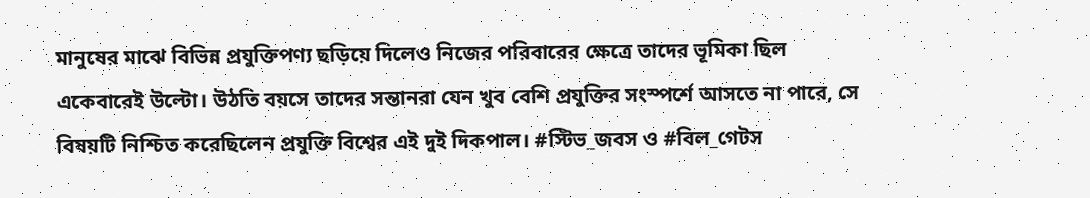মানুষের মাঝে বিভিন্ন প্রযুক্তিপণ্য ছড়িয়ে দিলেও নিজের পরিবারের ক্ষেত্রে তাদের ভূমিকা ছিল একেবারেই উল্টো। উঠতি বয়সে তাদের সন্তানরা যেন খুব বেশি প্রযুক্তির সংস্পর্শে আসতে না পারে, সে বিষয়টি নিশ্চিত করেছিলেন প্রযুক্তি বিশ্বের এই দুই দিকপাল। #স্টিভ_জবস ও #বিল_গেটস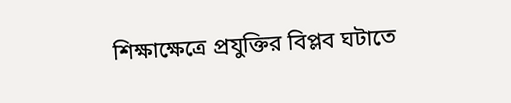শিক্ষাক্ষেত্রে প্রযুক্তির বিপ্লব ঘটাতে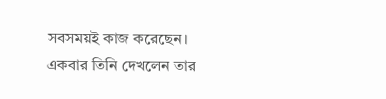সবসময়ই কাজ করেছেন। একবার তিনি দেখলেন তার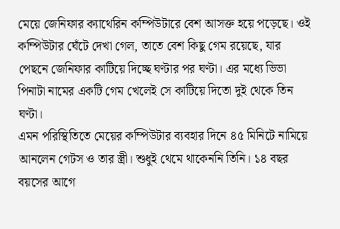মেয়ে জেনিফার ক্যাথেরিন কম্পিউটারে বেশ আসক্ত হয়ে পড়েছে। ওই কম্পিউটার ঘেঁটে দেখা গেল, তাতে বেশ কিছু গেম রয়েছে, যার পেছনে জেনিফার কাটিয়ে দিচ্ছে ঘণ্টার পর ঘণ্টা। এর মধ্যে ভিভা পিনাটা নামের একটি গেম খেলেই সে কাটিয়ে দিতো দুই থেকে তিন ঘণ্টা।
এমন পরিস্থিতিতে মেয়ের কম্পিউটার ব্যবহার দিনে ৪৫ মিনিটে নামিয়ে আনলেন গেটস ও তার স্ত্রী। শুধুই থেমে থাকেননি তিনি। ১৪ বছর বয়সের আগে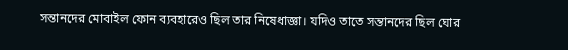সন্তানদের মোবাইল ফোন ব্যবহারেও ছিল তার নিষেধাজ্ঞা। যদিও তাতে সন্তানদের ছিল ঘোর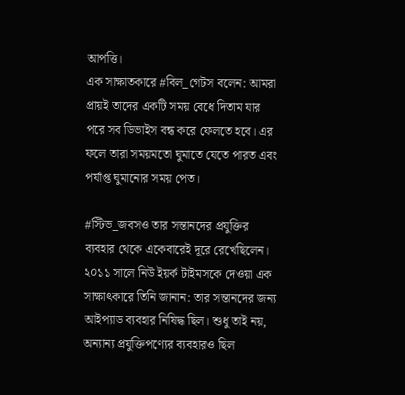আপত্তি।
এক সাক্ষাতকারে #বিল_গেটস বলেন: আমরা প্রায়ই তাদের একটি সময় বেধে দিতাম যার পরে সব ডিভাইস বন্ধ করে ফেলতে হবে। এর ফলে তারা সময়মতো ঘুমাতে যেতে পারত এবং পর্যাপ্ত ঘুমানোর সময় পেত।

#স্টিভ_জবসও তার সন্তানদের প্রযুক্তির ব্যবহার থেকে একেবারেই দূরে রেখেছিলেন। ২০১১ সালে নিউ ইয়র্ক টাইমসকে দেওয়া এক সাক্ষাৎকারে তিনি জানান: তার সন্তানদের জন্য আইপ্যাড ব্যবহার নিষিদ্ধ ছিল। শুধু তাই নয়, অন্যান্য প্রযুক্তিপণ্যের ব্যবহারও ছিল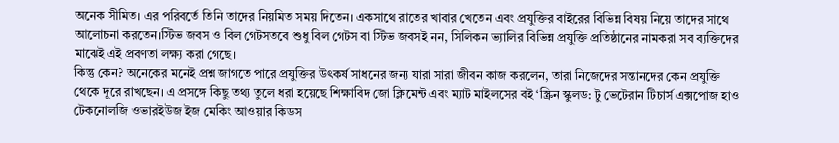অনেক সীমিত। এর পরিবর্তে তিনি তাদের নিয়মিত সময় দিতেন। একসাথে রাতের খাবার খেতেন এবং প্রযুক্তির বাইরের বিভিন্ন বিষয় নিয়ে তাদের সাথে আলোচনা করতেন।স্টিভ জবস ও বিল গেটসতবে শুধু বিল গেটস বা স্টিভ জবসই নন, সিলিকন ভ্যালির বিভিন্ন প্রযুক্তি প্রতিষ্ঠানের নামকরা সব ব্যক্তিদের মাঝেই এই প্রবণতা লক্ষ্য করা গেছে।
কিন্তু কেন? অনেকের মনেই প্রশ্ন জাগতে পারে প্রযুক্তির উৎকর্ষ সাধনের জন্য যারা সারা জীবন কাজ করলেন, তারা নিজেদের সন্তানদের কেন প্রযুক্তি থেকে দূরে রাখছেন। এ প্রসঙ্গে কিছু তথ্য তুলে ধরা হয়েছে শিক্ষাবিদ জো ক্লিমেন্ট এবং ম্যাট মাইলসের বই ‘স্ক্রিন স্কুলড: টু ভেটেরান টিচার্স এক্সপোজ হাও টেকনোলজি ওভারইউজ ইজ মেকিং আওয়ার কিডস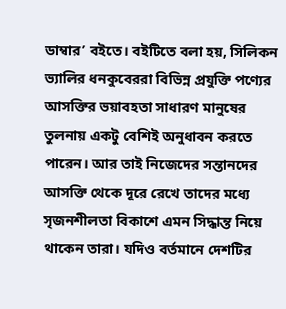ডাম্বার’ বইতে। বইটিতে বলা হয়, সিলিকন ভ্যালির ধনকুবেররা বিভিন্ন প্রযুক্তি পণ্যের আসক্তির ভয়াবহতা সাধারণ মানুষের তুলনায় একটু বেশিই অনুধাবন করতে পারেন। আর তাই নিজেদের সন্তানদের আসক্তি থেকে দূরে রেখে তাদের মধ্যে সৃজনশীলতা বিকাশে এমন সিদ্ধান্ত নিয়ে থাকেন তারা। যদিও বর্তমানে দেশটির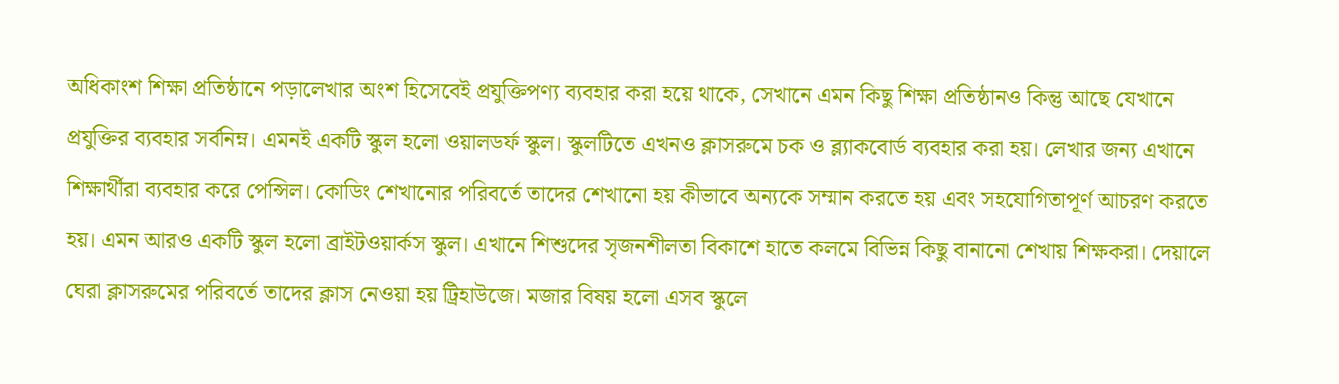অধিকাংশ শিক্ষা প্রতিষ্ঠানে পড়ালেখার অংশ হিসেবেই প্রযুক্তিপণ্য ব্যবহার করা হয়ে থাকে, সেখানে এমন কিছু শিক্ষা প্রতিষ্ঠানও কিন্তু আছে যেখানে প্রযুক্তির ব্যবহার সর্বনিম্ন। এমনই একটি স্কুল হলো ওয়ালডর্ফ স্কুল। স্কুলটিতে এখনও ক্লাসরুমে চক ও ব্ল্যাকবোর্ড ব্যবহার করা হয়। লেখার জন্য এখানে শিক্ষার্থীরা ব্যবহার করে পেন্সিল। কোডিং শেখানোর পরিবর্তে তাদের শেখানো হয় কীভাবে অন্যকে সম্মান করতে হয় এবং সহযোগিতাপূর্ণ আচরণ করতে হয়। এমন আরও একটি স্কুল হলো ব্রাইটওয়ার্কস স্কুল। এখানে শিশুদের সৃজনশীলতা বিকাশে হাতে কলমে বিভিন্ন কিছু বানানো শেখায় শিক্ষকরা। দেয়ালে ঘেরা ক্লাসরুমের পরিবর্তে তাদের ক্লাস নেওয়া হয় ট্রিহাউজে। মজার বিষয় হলো এসব স্কুলে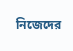নিজেদের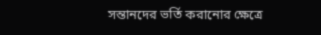সন্তানদের ভর্তি করানোর ক্ষেত্রে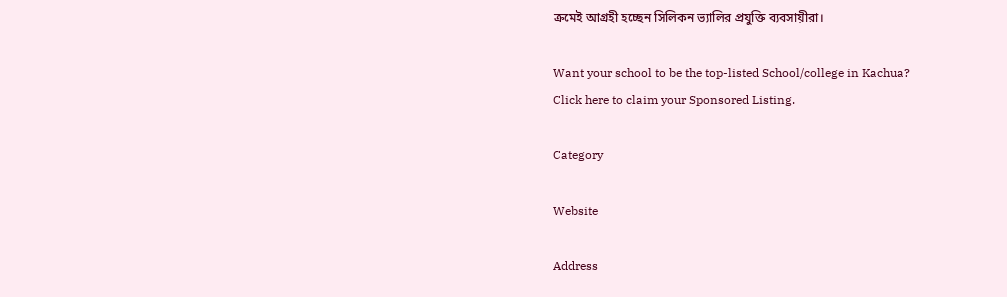ক্রমেই আগ্রহী হচ্ছেন সিলিকন ভ্যালির প্রযুক্তি ব্যবসায়ীরা।

Want your school to be the top-listed School/college in Kachua?
Click here to claim your Sponsored Listing.

Category

Website

Address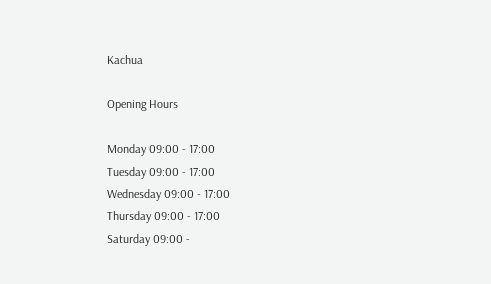Kachua

Opening Hours

Monday 09:00 - 17:00
Tuesday 09:00 - 17:00
Wednesday 09:00 - 17:00
Thursday 09:00 - 17:00
Saturday 09:00 -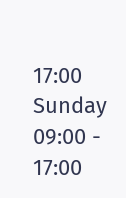17:00
Sunday 09:00 - 17:00